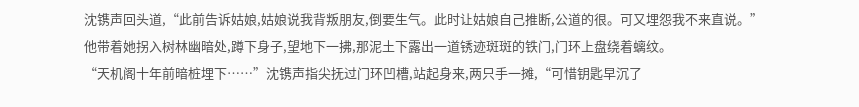沈镌声回头道,“此前告诉姑娘,姑娘说我背叛朋友,倒要生气。此时让姑娘自己推断,公道的很。可又埋怨我不来直说。”
他带着她拐入树林幽暗处,蹲下身子,望地下一拂,那泥土下露出一道锈迹斑斑的铁门,门环上盘绕着螭纹。
“天机阁十年前暗桩埋下……”沈镌声指尖抚过门环凹槽,站起身来,两只手一摊,“可惜钥匙早沉了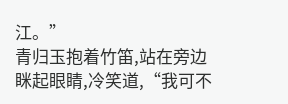江。”
青归玉抱着竹笛,站在旁边眯起眼睛,冷笑道,“我可不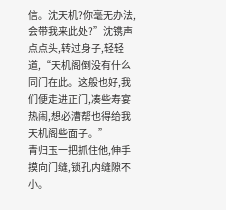信。沈天机?你毫无办法,会带我来此处?”沈镌声点点头,转过身子,轻轻道,“天机阁倒没有什么同门在此。这般也好,我们便走进正门,凑些寿宴热闹,想必漕帮也得给我天机阁些面子。”
青归玉一把抓住他,伸手摸向门缝,锁孔内缝隙不小。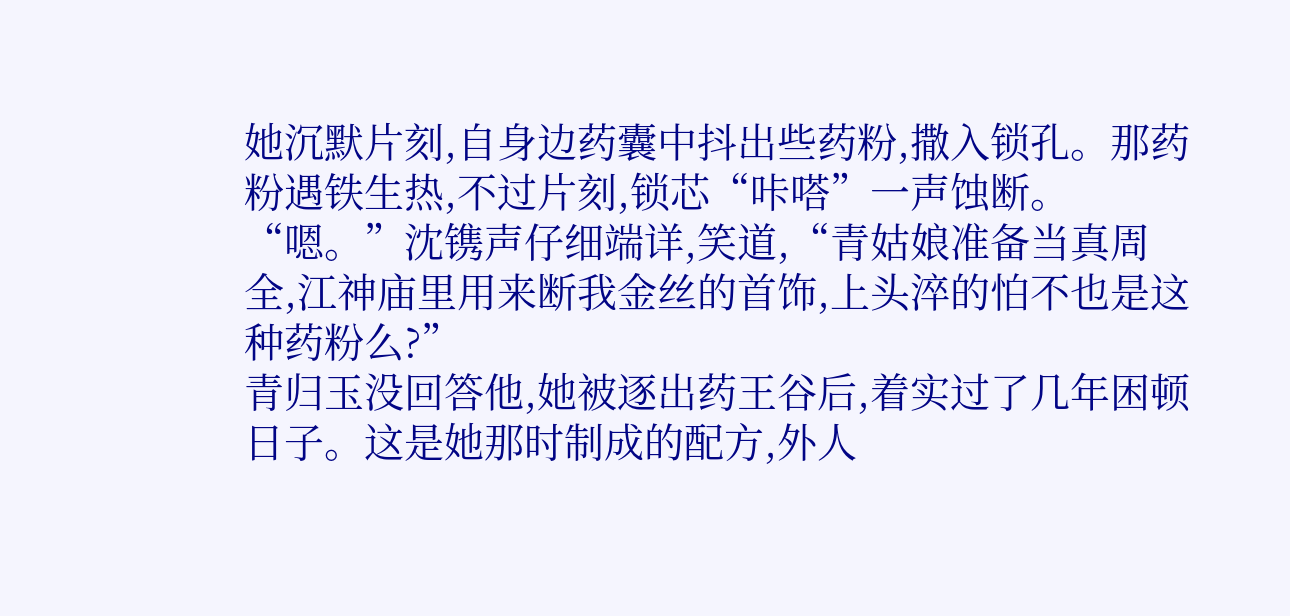她沉默片刻,自身边药囊中抖出些药粉,撒入锁孔。那药粉遇铁生热,不过片刻,锁芯“咔嗒”一声蚀断。
“嗯。”沈镌声仔细端详,笑道,“青姑娘准备当真周全,江神庙里用来断我金丝的首饰,上头淬的怕不也是这种药粉么?”
青归玉没回答他,她被逐出药王谷后,着实过了几年困顿日子。这是她那时制成的配方,外人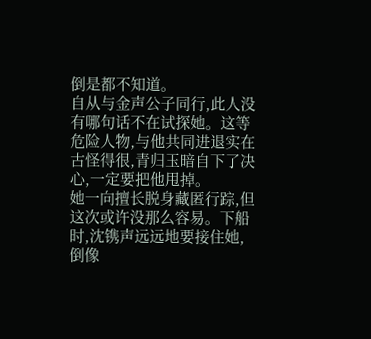倒是都不知道。
自从与金声公子同行,此人没有哪句话不在试探她。这等危险人物,与他共同进退实在古怪得很,青归玉暗自下了决心,一定要把他甩掉。
她一向擅长脱身藏匿行踪,但这次或许没那么容易。下船时,沈镌声远远地要接住她,倒像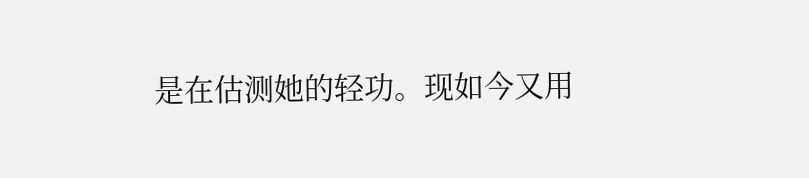是在估测她的轻功。现如今又用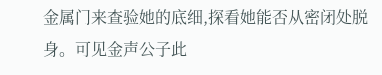金属门来查验她的底细,探看她能否从密闭处脱身。可见金声公子此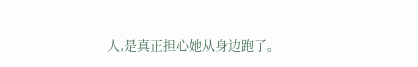人,是真正担心她从身边跑了。